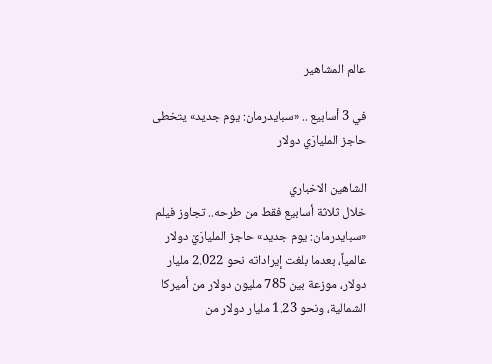عالم المشاهير

في 3 أسابيع .. «سبايدرمان: يوم جديد» يتخطى حاجز المليارَي دولار

الشاهين الاخباري
خلال ثلاثة أسابيع فقط من طرحه.. تجاوز فيلم «سبايدرمان: يوم جديد» حاجز المليارَيْ دولار عالمياً، بعدما بلغت إيراداته نحو 2.022 مليار دولار، موزعة بين 785 مليون دولار من أميركا الشمالية، ونحو 1.23 مليار دولار من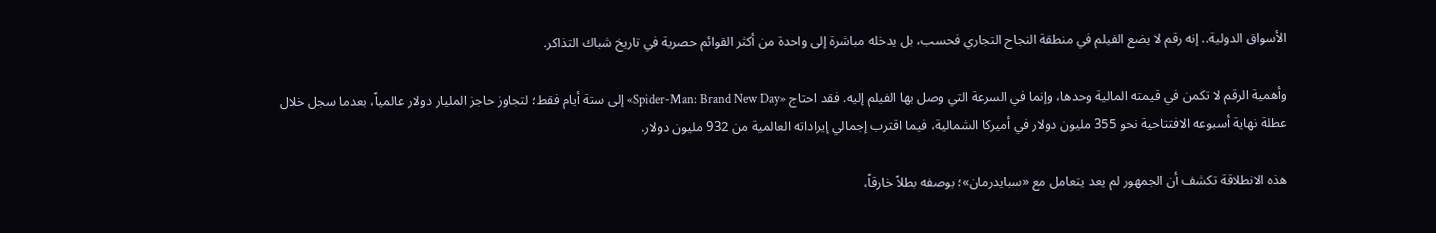الأسواق الدولية.. إنه رقم لا يضع الفيلم في منطقة النجاح التجاري فحسب، بل يدخله مباشرة إلى واحدة من أكثر القوائم حصرية في تاريخ شباك التذاكر.

وأهمية الرقم لا تكمن في قيمته المالية وحدها، وإنما في السرعة التي وصل بها الفيلم إليه. فقد احتاج «Spider-Man: Brand New Day» إلى ستة أيام فقط؛ لتجاوز حاجز المليار دولار عالمياً، بعدما سجل خلال عطلة نهاية أسبوعه الافتتاحية نحو 355 مليون دولار في أميركا الشمالية، فيما اقترب إجمالي إيراداته العالمية من 932 مليون دولار.

هذه الانطلاقة تكشف أن الجمهور لم يعد يتعامل مع «سبايدرمان»؛ بوصفه بطلاً خارقاً،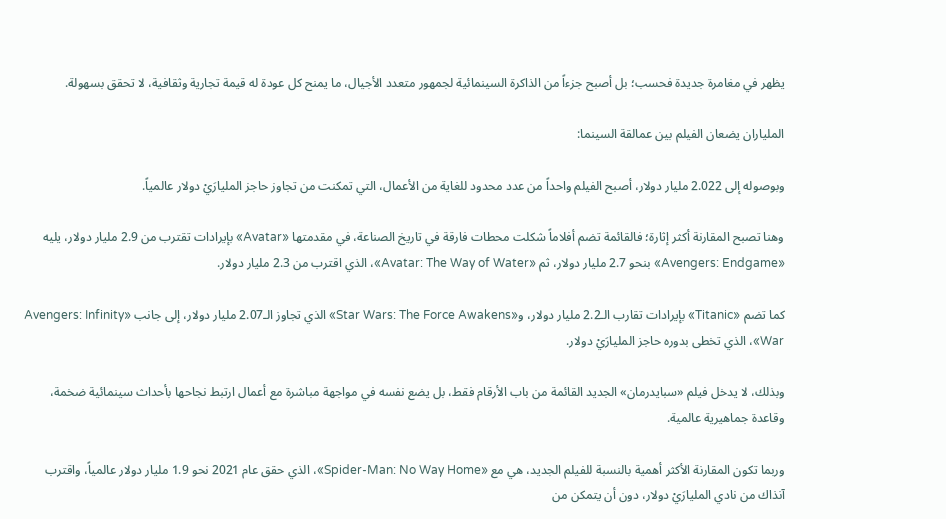يظهر في مغامرة جديدة فحسب؛ بل أصبح جزءاً من الذاكرة السينمائية لجمهور متعدد الأجيال، ما يمنح كل عودة له قيمة تجارية وثقافية، لا تحقق بسهولة.

الملياران يضعان الفيلم بين عمالقة السينما:

وبوصوله إلى 2.022 مليار دولار، أصبح الفيلم واحداً من عدد محدود للغاية من الأعمال، التي تمكنت من تجاوز حاجز المليارَيْ دولار عالمياً.

وهنا تصبح المقارنة أكثر إثارة؛ فالقائمة تضم أفلاماً شكلت محطات فارقة في تاريخ الصناعة، في مقدمتها «Avatar» بإيرادات تقترب من 2.9 مليار دولار، يليه «Avengers: Endgame» بنحو 2.7 مليار دولار، ثم «Avatar: The Way of Water»، الذي اقترب من 2.3 مليار دولار.

كما تضم «Titanic» بإيرادات تقارب الـ2.2 مليار دولار، و«Star Wars: The Force Awakens» الذي تجاوز الـ2.07 مليار دولار، إلى جانب «Avengers: Infinity War»، الذي تخطى بدوره حاجز المليارَيْ دولار.

وبذلك، لا يدخل فيلم «سبايدرمان» الجديد القائمة من باب الأرقام فقط، بل يضع نفسه في مواجهة مباشرة مع أعمال ارتبط نجاحها بأحداث سينمائية ضخمة، وقاعدة جماهيرية عالمية.

وربما تكون المقارنة الأكثر أهمية بالنسبة للفيلم الجديد، هي مع «Spider-Man: No Way Home»، الذي حقق عام 2021 نحو 1.9 مليار دولار عالمياً، واقترب آنذاك من نادي المليارَيْ دولار، دون أن يتمكن من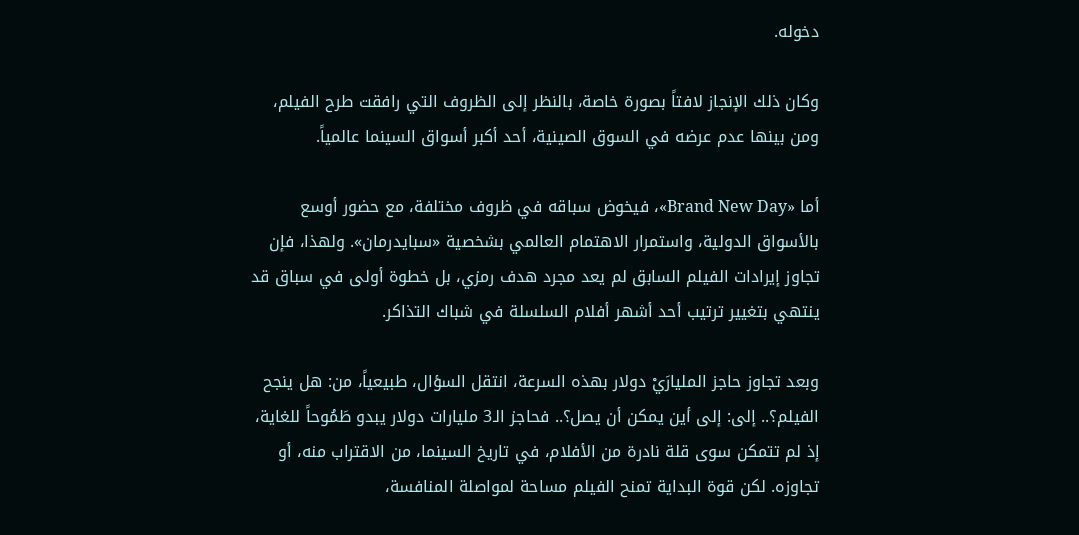دخوله.

وكان ذلك الإنجاز لافتاً بصورة خاصة، بالنظر إلى الظروف التي رافقت طرح الفيلم، ومن بينها عدم عرضه في السوق الصينية، أحد أكبر أسواق السينما عالمياً.

أما «Brand New Day»، فيخوض سباقه في ظروف مختلفة، مع حضور أوسع بالأسواق الدولية، واستمرار الاهتمام العالمي بشخصية «سبايدرمان». ولهذا، فإن تجاوز إيرادات الفيلم السابق لم يعد مجرد هدف رمزي، بل خطوة أولى في سباق قد ينتهي بتغيير ترتيب أحد أشهر أفلام السلسلة في شباك التذاكر.

وبعد تجاوز حاجز المليارَيْ دولار بهذه السرعة، انتقل السؤال، طبيعياً، من: هل ينجح الفيلم؟.. إلى: إلى أين يمكن أن يصل؟.. فحاجز الـ3 مليارات دولار يبدو طَمُوحاً للغاية، إذ لم تتمكن سوى قلة نادرة من الأفلام، في تاريخ السينما، من الاقتراب منه، أو تجاوزه. لكن قوة البداية تمنح الفيلم مساحة لمواصلة المنافسة،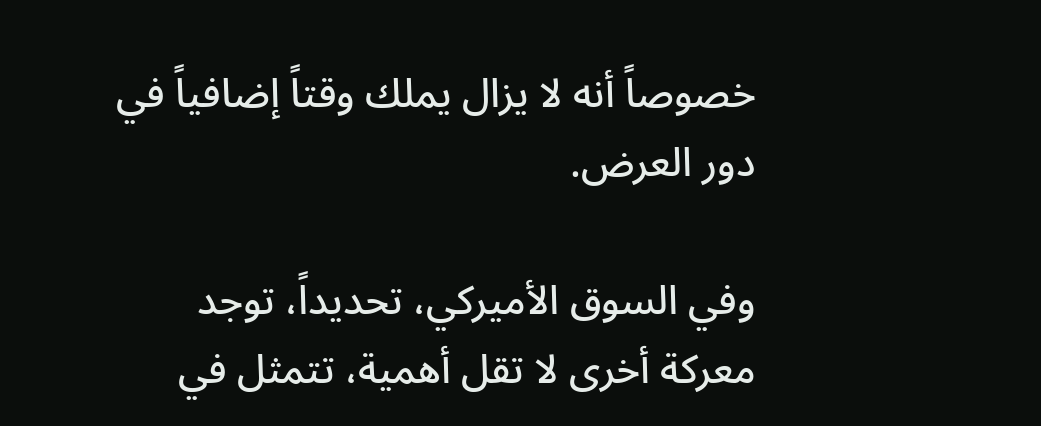خصوصاً أنه لا يزال يملك وقتاً إضافياً في دور العرض.

وفي السوق الأميركي، تحديداً، توجد معركة أخرى لا تقل أهمية، تتمثل في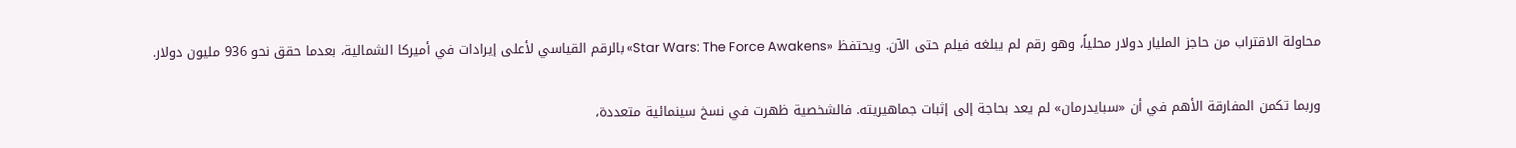محاولة الاقتراب من حاجز المليار دولار محلياً، وهو رقم لم يبلغه فيلم حتى الآن. ويحتفظ «Star Wars: The Force Awakens» بالرقم القياسي لأعلى إيرادات في أميركا الشمالية، بعدما حقق نحو 936 مليون دولار.

وربما تكمن المفارقة الأهم في أن «سبايدرمان» لم يعد بحاجة إلى إثبات جماهيريته. فالشخصية ظهرت في نسخ سينمائية متعددة،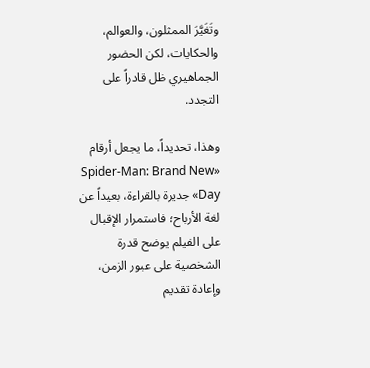وتَغَيَّرَ الممثلون، والعوالم، والحكايات، لكن الحضور الجماهيري ظل قادراً على التجدد.

وهذا، تحديداً، ما يجعل أرقام «Spider-Man: Brand New Day» جديرة بالقراءة، بعيداً عن لغة الأرباح؛ فاستمرار الإقبال على الفيلم يوضح قدرة الشخصية على عبور الزمن، وإعادة تقديم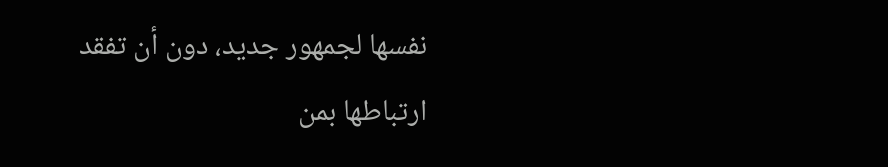نفسها لجمهور جديد، دون أن تفقد ارتباطها بمن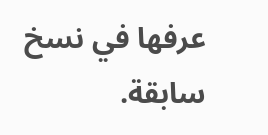عرفها في نسخ سابقة.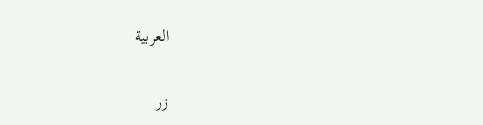العربية

زر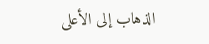الذهاب إلى الأعلى